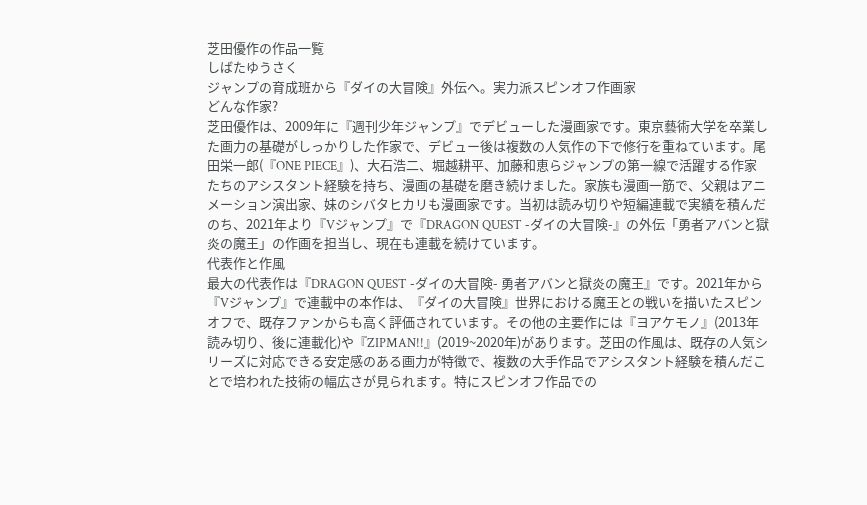芝田優作の作品一覧
しばたゆうさく
ジャンプの育成班から『ダイの大冒険』外伝へ。実力派スピンオフ作画家
どんな作家?
芝田優作は、2009年に『週刊少年ジャンプ』でデビューした漫画家です。東京藝術大学を卒業した画力の基礎がしっかりした作家で、デビュー後は複数の人気作の下で修行を重ねています。尾田栄一郎(『ONE PIECE』)、大石浩二、堀越耕平、加藤和恵らジャンプの第一線で活躍する作家たちのアシスタント経験を持ち、漫画の基礎を磨き続けました。家族も漫画一筋で、父親はアニメーション演出家、妹のシバタヒカリも漫画家です。当初は読み切りや短編連載で実績を積んだのち、2021年より『Vジャンプ』で『DRAGON QUEST -ダイの大冒険-』の外伝「勇者アバンと獄炎の魔王」の作画を担当し、現在も連載を続けています。
代表作と作風
最大の代表作は『DRAGON QUEST -ダイの大冒険- 勇者アバンと獄炎の魔王』です。2021年から『Vジャンプ』で連載中の本作は、『ダイの大冒険』世界における魔王との戦いを描いたスピンオフで、既存ファンからも高く評価されています。その他の主要作には『ヨアケモノ』(2013年読み切り、後に連載化)や『ZIPMAN!!』(2019~2020年)があります。芝田の作風は、既存の人気シリーズに対応できる安定感のある画力が特徴で、複数の大手作品でアシスタント経験を積んだことで培われた技術の幅広さが見られます。特にスピンオフ作品での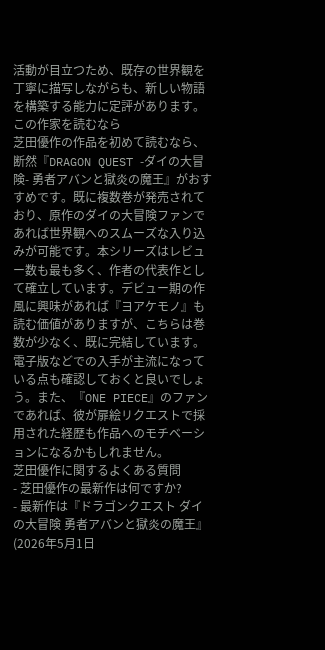活動が目立つため、既存の世界観を丁寧に描写しながらも、新しい物語を構築する能力に定評があります。
この作家を読むなら
芝田優作の作品を初めて読むなら、断然『DRAGON QUEST -ダイの大冒険- 勇者アバンと獄炎の魔王』がおすすめです。既に複数巻が発売されており、原作のダイの大冒険ファンであれば世界観へのスムーズな入り込みが可能です。本シリーズはレビュー数も最も多く、作者の代表作として確立しています。デビュー期の作風に興味があれば『ヨアケモノ』も読む価値がありますが、こちらは巻数が少なく、既に完結しています。電子版などでの入手が主流になっている点も確認しておくと良いでしょう。また、『ONE PIECE』のファンであれば、彼が扉絵リクエストで採用された経歴も作品へのモチベーションになるかもしれません。
芝田優作に関するよくある質問
- 芝田優作の最新作は何ですか?
- 最新作は『ドラゴンクエスト ダイの大冒険 勇者アバンと獄炎の魔王』(2026年5月1日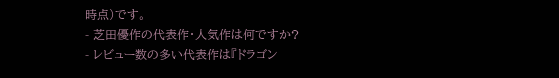時点)です。
- 芝田優作の代表作・人気作は何ですか?
- レビュー数の多い代表作は『ドラゴン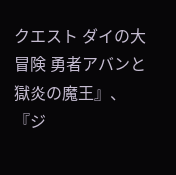クエスト ダイの大冒険 勇者アバンと獄炎の魔王』、『ジ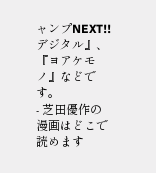ャンプNEXT!! デジタル』、『ヨアケモノ』などです。
- 芝田優作の漫画はどこで読めます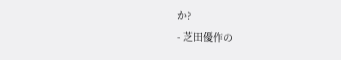か?
- 芝田優作の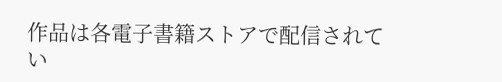作品は各電子書籍ストアで配信されてい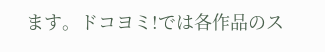ます。ドコヨミ!では各作品のス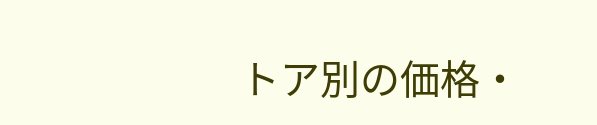トア別の価格・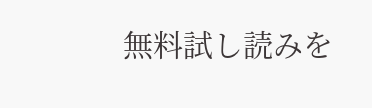無料試し読みを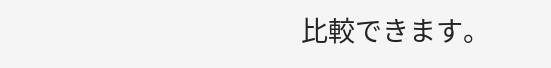比較できます。